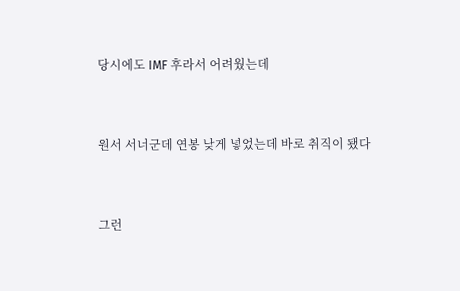당시에도 IMF 후라서 어려웠는데


원서 서너군데 연봉 낮게 넣었는데 바로 취직이 됐다


그런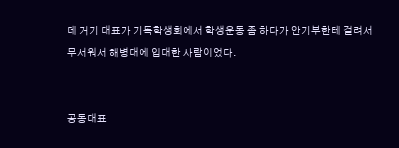데 거기 대표가 기독학생회에서 학생운동 좀 하다가 안기부한테 걸려서 무서워서 해병대에 입대한 사람이었다.


공동대표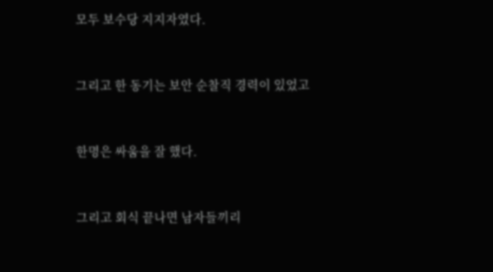모두 보수당 지지자였다.


그리고 한 동기는 보안 순찰직 경력이 있었고


한명은 싸움을 잘 했다.


그리고 회식 끝나면 남자들끼리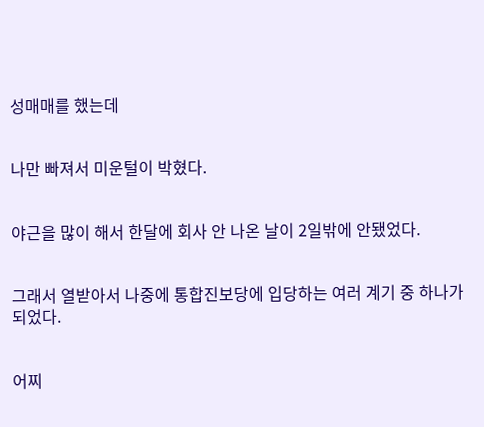성매매를 했는데


나만 빠져서 미운털이 박혔다.


야근을 많이 해서 한달에 회사 안 나온 날이 2일밖에 안됐었다.


그래서 열받아서 나중에 통합진보당에 입당하는 여러 계기 중 하나가 되었다.


어찌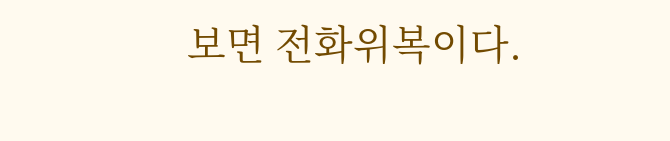보면 전화위복이다.